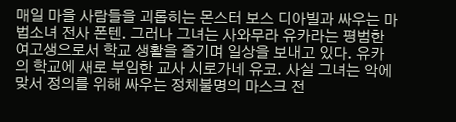매일 마을 사람들을 괴롭히는 몬스터 보스 디아빌과 싸우는 마법소녀 전사 폰텐. 그러나 그녀는 사와무라 유카라는 평범한 여고생으로서 학교 생활을 즐기며 일상을 보내고 있다. 유카의 학교에 새로 부임한 교사 시로가네 유코. 사실 그녀는 악에 맞서 정의를 위해 싸우는 정체불명의 마스크 전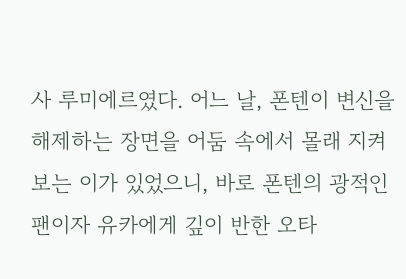사 루미에르였다. 어느 날, 폰텐이 변신을 해제하는 장면을 어둠 속에서 몰래 지켜보는 이가 있었으니, 바로 폰텐의 광적인 팬이자 유카에게 깊이 반한 오타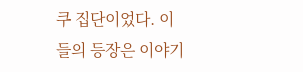쿠 집단이었다. 이들의 등장은 이야기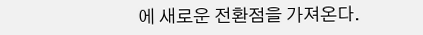에 새로운 전환점을 가져온다.